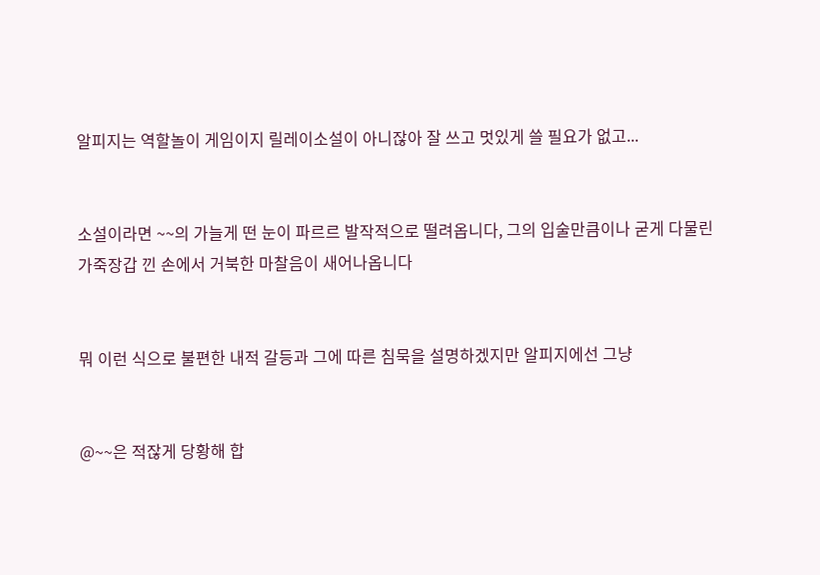알피지는 역할놀이 게임이지 릴레이소설이 아니잖아 잘 쓰고 멋있게 쓸 필요가 없고...


소설이라면 ~~의 가늘게 떤 눈이 파르르 발작적으로 떨려옵니다, 그의 입술만큼이나 굳게 다물린 가죽장갑 낀 손에서 거북한 마찰음이 새어나옵니다


뭐 이런 식으로 불편한 내적 갈등과 그에 따른 침묵을 설명하겠지만 알피지에선 그냥


@~~은 적잖게 당황해 합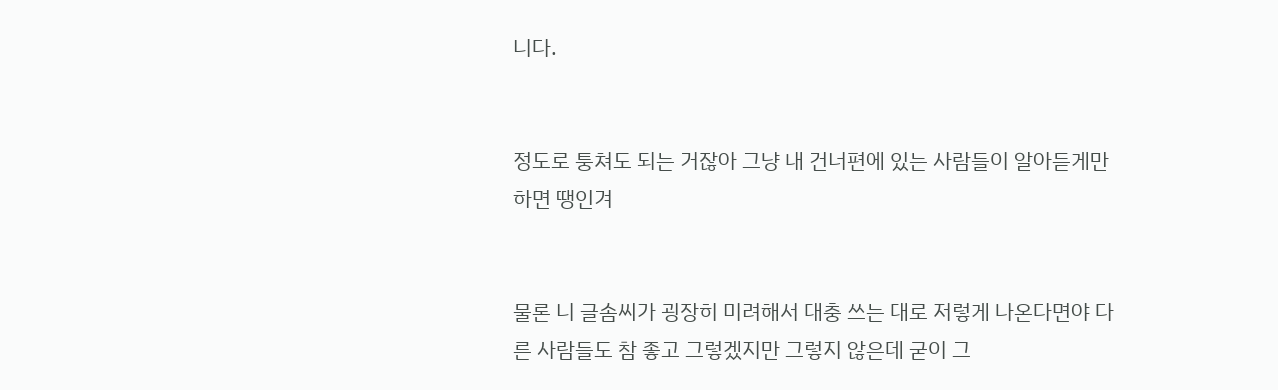니다.


정도로 퉁쳐도 되는 거잖아 그냥 내 건너편에 있는 사람들이 알아듣게만 하면 땡인겨


물론 니 글솜씨가 굉장히 미려해서 대충 쓰는 대로 저렇게 나온다면야 다른 사람들도 참 좋고 그렇겠지만 그렇지 않은데 굳이 그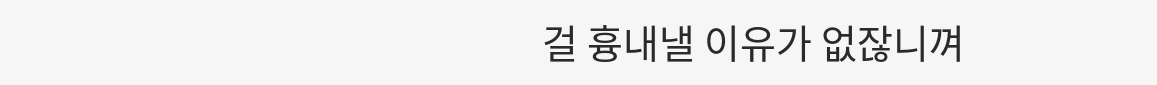걸 흉내낼 이유가 없잖니껴